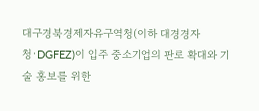대구경북경제자유구역청(이하 대경경자청·DGFEZ)이 입주 중소기업의 판로 확대와 기술 홍보를 위한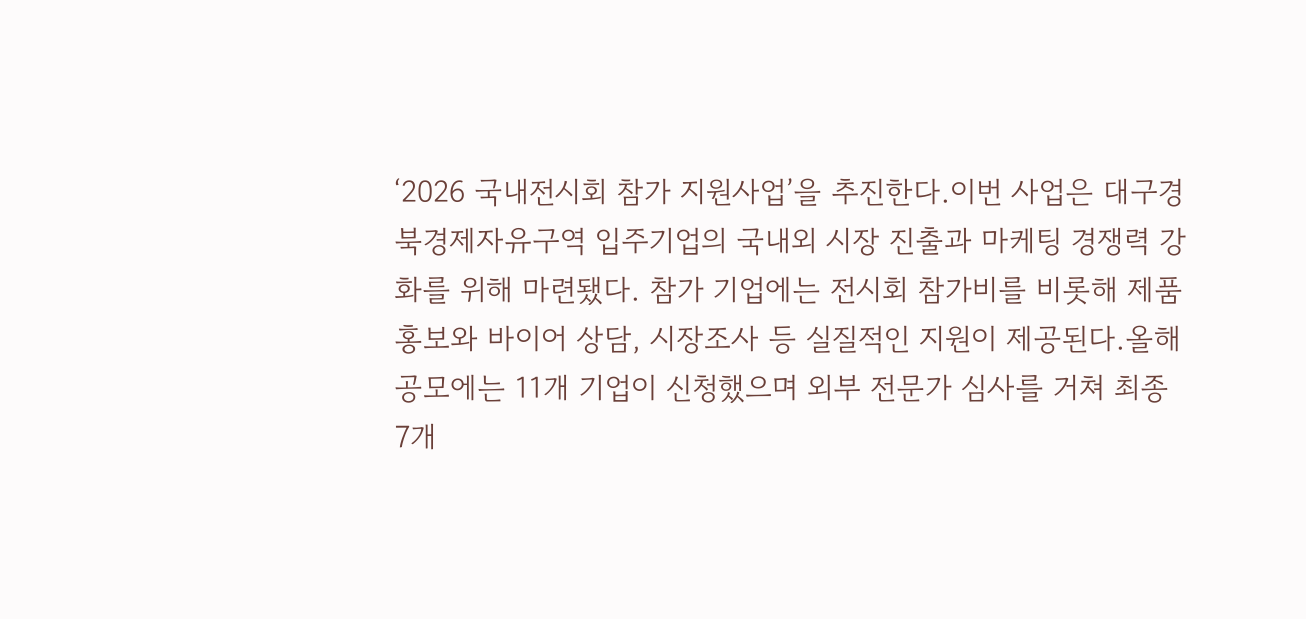‘2026 국내전시회 참가 지원사업’을 추진한다.이번 사업은 대구경북경제자유구역 입주기업의 국내외 시장 진출과 마케팅 경쟁력 강화를 위해 마련됐다. 참가 기업에는 전시회 참가비를 비롯해 제품 홍보와 바이어 상담, 시장조사 등 실질적인 지원이 제공된다.올해 공모에는 11개 기업이 신청했으며 외부 전문가 심사를 거쳐 최종 7개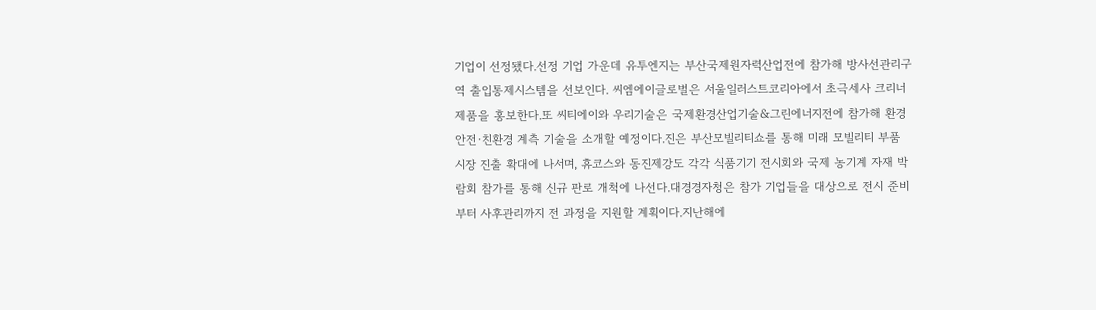기업이 선정됐다.선정 기업 가운데 유투엔지는 부산국제원자력산업전에 참가해 방사선관리구역 출입통제시스템을 선보인다. 씨엠에이글로벌은 서울일러스트코리아에서 초극세사 크리너 제품을 홍보한다.또 씨티에이와 우리기술은 국제환경산업기술&그린에너지전에 참가해 환경안전·친환경 계측 기술을 소개할 예정이다.진은 부산모빌리티쇼를 통해 미래 모빌리티 부품 시장 진출 확대에 나서며, 휴코스와 동진제강도 각각 식품기기 전시회와 국제 농기계 자재 박람회 참가를 통해 신규 판로 개척에 나선다.대경경자청은 참가 기업들을 대상으로 전시 준비부터 사후관리까지 전 과정을 지원할 계획이다.지난해에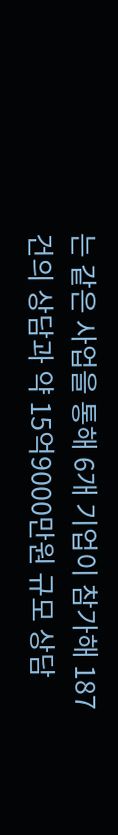는 같은 사업을 통해 6개 기업이 참가해 187건의 상담과 약 15억9000만원 규모 상담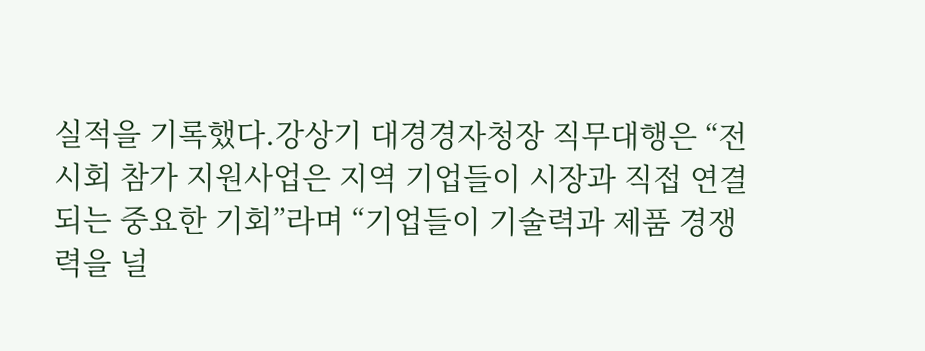실적을 기록했다.강상기 대경경자청장 직무대행은 “전시회 참가 지원사업은 지역 기업들이 시장과 직접 연결되는 중요한 기회”라며 “기업들이 기술력과 제품 경쟁력을 널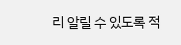리 알릴 수 있도록 적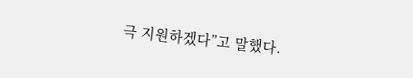극 지원하겠다”고 말했다.